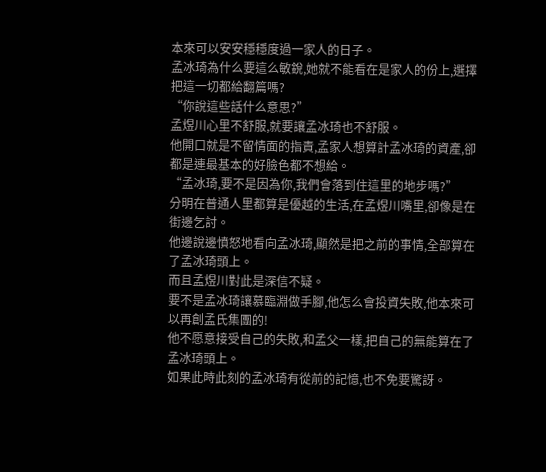本來可以安安穩穩度過一家人的日子。
孟冰琦為什么要這么敏銳,她就不能看在是家人的份上,選擇把這一切都給翻篇嗎?
“你說這些話什么意思?”
孟煜川心里不舒服,就要讓孟冰琦也不舒服。
他開口就是不留情面的指責,孟家人想算計孟冰琦的資產,卻都是連最基本的好臉色都不想給。
“孟冰琦,要不是因為你,我們會落到住這里的地步嗎?”
分明在普通人里都算是優越的生活,在孟煜川嘴里,卻像是在街邊乞討。
他邊說邊憤怒地看向孟冰琦,顯然是把之前的事情,全部算在了孟冰琦頭上。
而且孟煜川對此是深信不疑。
要不是孟冰琦讓慕臨淵做手腳,他怎么會投資失敗,他本來可以再創孟氏集團的!
他不愿意接受自己的失敗,和孟父一樣,把自己的無能算在了孟冰琦頭上。
如果此時此刻的孟冰琦有從前的記憶,也不免要驚訝。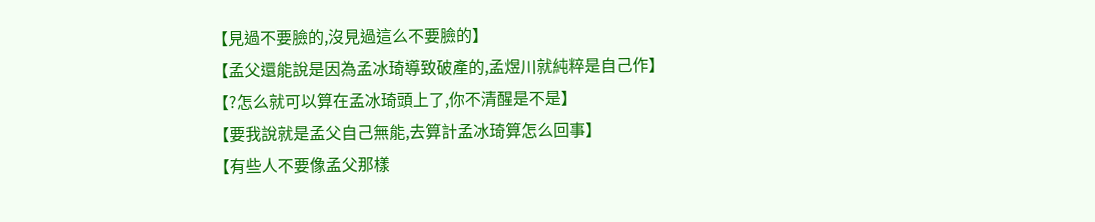【見過不要臉的,沒見過這么不要臉的】
【孟父還能說是因為孟冰琦導致破產的,孟煜川就純粹是自己作】
【?怎么就可以算在孟冰琦頭上了,你不清醒是不是】
【要我說就是孟父自己無能,去算計孟冰琦算怎么回事】
【有些人不要像孟父那樣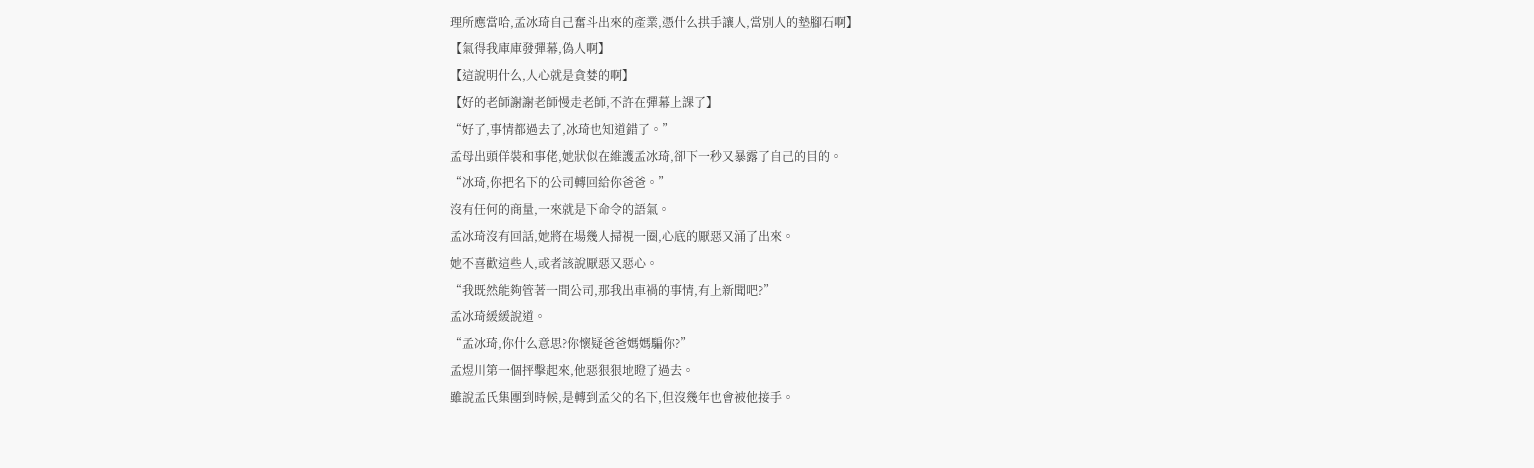理所應當哈,孟冰琦自己奮斗出來的產業,憑什么拱手讓人,當別人的墊腳石啊】
【氣得我庫庫發彈幕,偽人啊】
【這說明什么,人心就是貪婪的啊】
【好的老師謝謝老師慢走老師,不許在彈幕上課了】
“好了,事情都過去了,冰琦也知道錯了。”
孟母出頭佯裝和事佬,她狀似在維護孟冰琦,卻下一秒又暴露了自己的目的。
“冰琦,你把名下的公司轉回給你爸爸。”
沒有任何的商量,一來就是下命令的語氣。
孟冰琦沒有回話,她將在場幾人掃視一圈,心底的厭惡又涌了出來。
她不喜歡這些人,或者該說厭惡又惡心。
“我既然能夠管著一間公司,那我出車禍的事情,有上新聞吧?”
孟冰琦緩緩說道。
“孟冰琦,你什么意思?你懷疑爸爸媽媽騙你?”
孟煜川第一個抨擊起來,他惡狠狠地瞪了過去。
雖說孟氏集團到時候,是轉到孟父的名下,但沒幾年也會被他接手。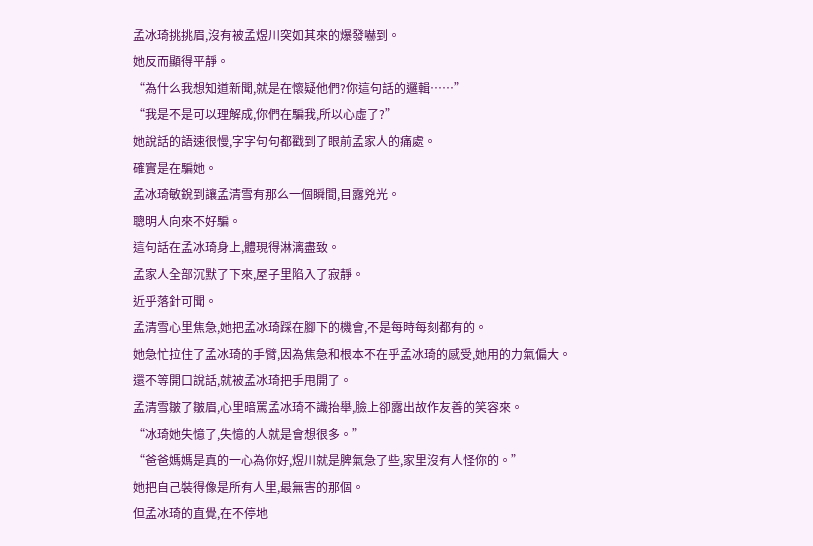孟冰琦挑挑眉,沒有被孟煜川突如其來的爆發嚇到。
她反而顯得平靜。
“為什么我想知道新聞,就是在懷疑他們?你這句話的邏輯……”
“我是不是可以理解成,你們在騙我,所以心虛了?”
她說話的語速很慢,字字句句都戳到了眼前孟家人的痛處。
確實是在騙她。
孟冰琦敏銳到讓孟清雪有那么一個瞬間,目露兇光。
聰明人向來不好騙。
這句話在孟冰琦身上,體現得淋漓盡致。
孟家人全部沉默了下來,屋子里陷入了寂靜。
近乎落針可聞。
孟清雪心里焦急,她把孟冰琦踩在腳下的機會,不是每時每刻都有的。
她急忙拉住了孟冰琦的手臂,因為焦急和根本不在乎孟冰琦的感受,她用的力氣偏大。
還不等開口說話,就被孟冰琦把手甩開了。
孟清雪皺了皺眉,心里暗罵孟冰琦不識抬舉,臉上卻露出故作友善的笑容來。
“冰琦她失憶了,失憶的人就是會想很多。”
“爸爸媽媽是真的一心為你好,煜川就是脾氣急了些,家里沒有人怪你的。”
她把自己裝得像是所有人里,最無害的那個。
但孟冰琦的直覺,在不停地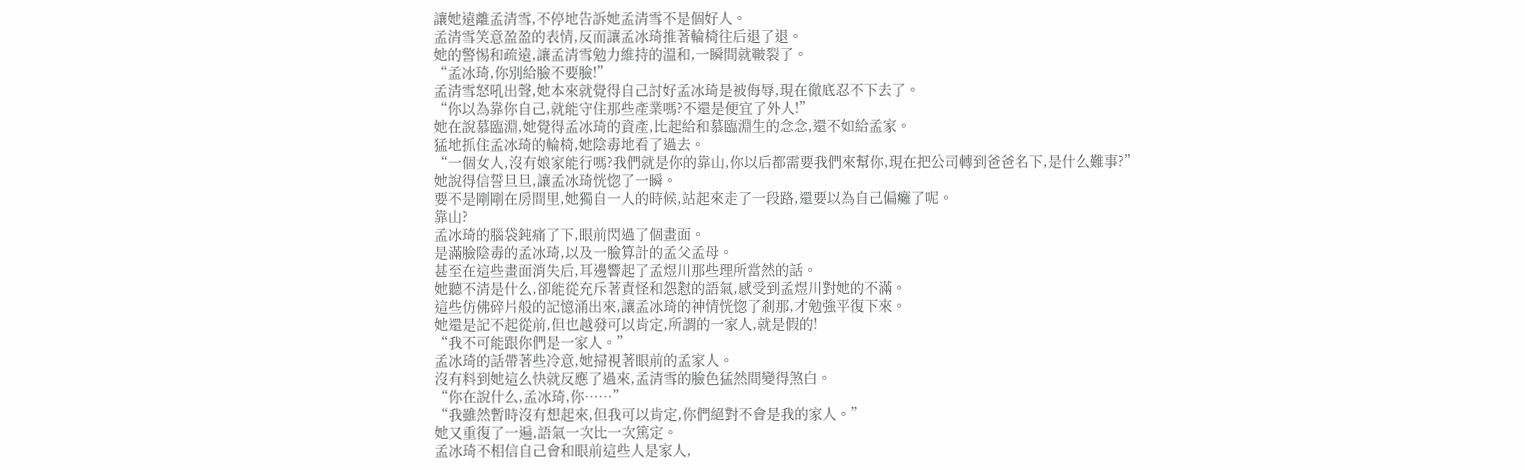讓她遠離孟清雪,不停地告訴她孟清雪不是個好人。
孟清雪笑意盈盈的表情,反而讓孟冰琦推著輪椅往后退了退。
她的警惕和疏遠,讓孟清雪勉力維持的溫和,一瞬間就皸裂了。
“孟冰琦,你別給臉不要臉!”
孟清雪怒吼出聲,她本來就覺得自己討好孟冰琦是被侮辱,現在徹底忍不下去了。
“你以為靠你自己,就能守住那些產業嗎?不還是便宜了外人!”
她在說慕臨淵,她覺得孟冰琦的資產,比起給和慕臨淵生的念念,還不如給孟家。
猛地抓住孟冰琦的輪椅,她陰毒地看了過去。
“一個女人,沒有娘家能行嗎?我們就是你的靠山,你以后都需要我們來幫你,現在把公司轉到爸爸名下,是什么難事?”
她說得信誓旦旦,讓孟冰琦恍惚了一瞬。
要不是剛剛在房間里,她獨自一人的時候,站起來走了一段路,還要以為自己偏癱了呢。
靠山?
孟冰琦的腦袋鈍痛了下,眼前閃過了個畫面。
是滿臉陰毒的孟冰琦,以及一臉算計的孟父孟母。
甚至在這些畫面消失后,耳邊響起了孟煜川那些理所當然的話。
她聽不清是什么,卻能從充斥著責怪和怨懟的語氣,感受到孟煜川對她的不滿。
這些仿佛碎片般的記憶涌出來,讓孟冰琦的神情恍惚了剎那,才勉強平復下來。
她還是記不起從前,但也越發可以肯定,所謂的一家人,就是假的!
“我不可能跟你們是一家人。”
孟冰琦的話帶著些冷意,她掃視著眼前的孟家人。
沒有料到她這么快就反應了過來,孟清雪的臉色猛然間變得煞白。
“你在說什么,孟冰琦,你……”
“我雖然暫時沒有想起來,但我可以肯定,你們絕對不會是我的家人。”
她又重復了一遍,語氣一次比一次篤定。
孟冰琦不相信自己會和眼前這些人是家人,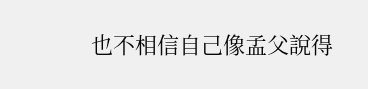也不相信自己像孟父說得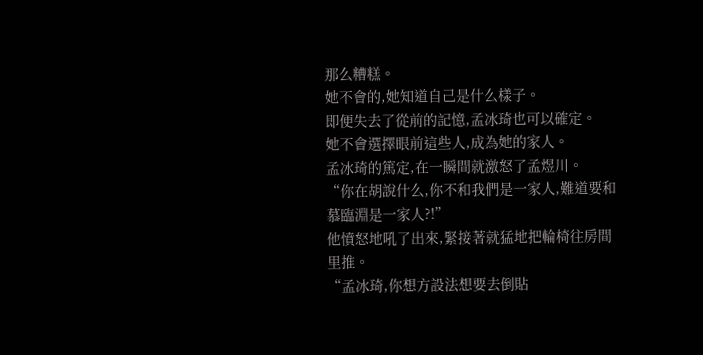那么糟糕。
她不會的,她知道自己是什么樣子。
即便失去了從前的記憶,孟冰琦也可以確定。
她不會選擇眼前這些人,成為她的家人。
孟冰琦的篤定,在一瞬間就激怒了孟煜川。
“你在胡說什么,你不和我們是一家人,難道要和慕臨淵是一家人?!”
他憤怒地吼了出來,緊接著就猛地把輪椅往房間里推。
“孟冰琦,你想方設法想要去倒貼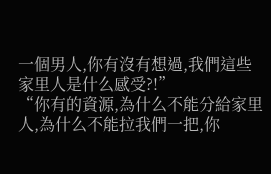一個男人,你有沒有想過,我們這些家里人是什么感受?!”
“你有的資源,為什么不能分給家里人,為什么不能拉我們一把,你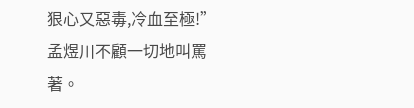狠心又惡毒,冷血至極!”
孟煜川不顧一切地叫罵著。